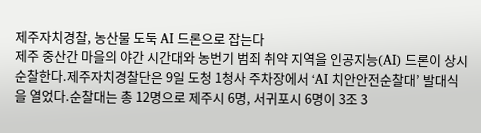제주자치경찰, 농산물 도둑 AI 드론으로 잡는다
제주 중산간 마을의 야간 시간대와 농번기 범죄 취약 지역을 인공지능(AI) 드론이 상시 순찰한다.제주자치경찰단은 9일 도청 1청사 주차장에서 ‘AI 치안안전순찰대’ 발대식을 열었다.순찰대는 총 12명으로 제주시 6명, 서귀포시 6명이 3조 3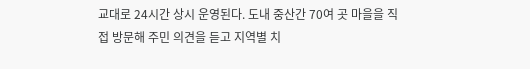교대로 24시간 상시 운영된다. 도내 중산간 70여 곳 마을을 직접 방문해 주민 의견을 듣고 지역별 치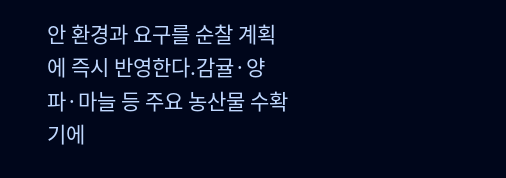안 환경과 요구를 순찰 계획에 즉시 반영한다.감귤·양파·마늘 등 주요 농산물 수확기에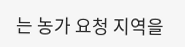는 농가 요청 지역을